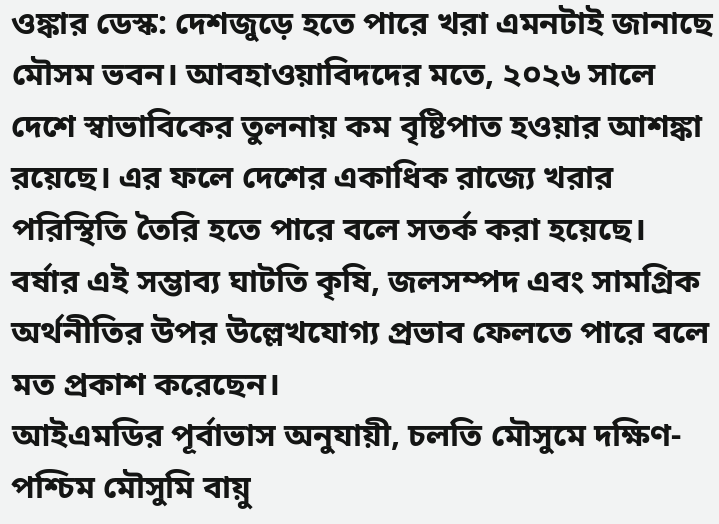ওঙ্কার ডেস্ক: দেশজুড়ে হতে পারে খরা এমনটাই জানাছে মৌসম ভবন। আবহাওয়াবিদদের মতে, ২০২৬ সালে দেশে স্বাভাবিকের তুলনায় কম বৃষ্টিপাত হওয়ার আশঙ্কা রয়েছে। এর ফলে দেশের একাধিক রাজ্যে খরার পরিস্থিতি তৈরি হতে পারে বলে সতর্ক করা হয়েছে। বর্ষার এই সম্ভাব্য ঘাটতি কৃষি, জলসম্পদ এবং সামগ্রিক অর্থনীতির উপর উল্লেখযোগ্য প্রভাব ফেলতে পারে বলে মত প্রকাশ করেছেন।
আইএমডির পূর্বাভাস অনুযায়ী, চলতি মৌসুমে দক্ষিণ-পশ্চিম মৌসুমি বায়ু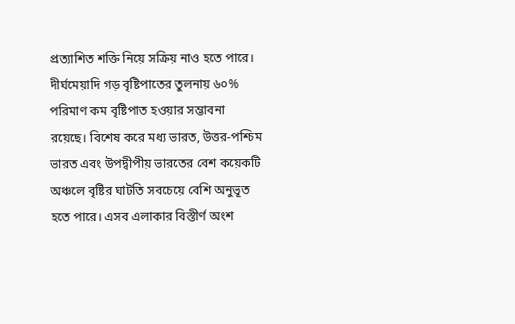প্রত্যাশিত শক্তি নিয়ে সক্রিয় নাও হতে পারে। দীর্ঘমেয়াদি গড় বৃষ্টিপাতের তুলনায় ৬০% পরিমাণ কম বৃষ্টিপাত হওয়ার সম্ভাবনা রয়েছে। বিশেষ করে মধ্য ভারত, উত্তর-পশ্চিম ভারত এবং উপদ্বীপীয় ভারতের বেশ কয়েকটি অঞ্চলে বৃষ্টির ঘাটতি সবচেয়ে বেশি অনুভূত হতে পারে। এসব এলাকার বিস্তীর্ণ অংশ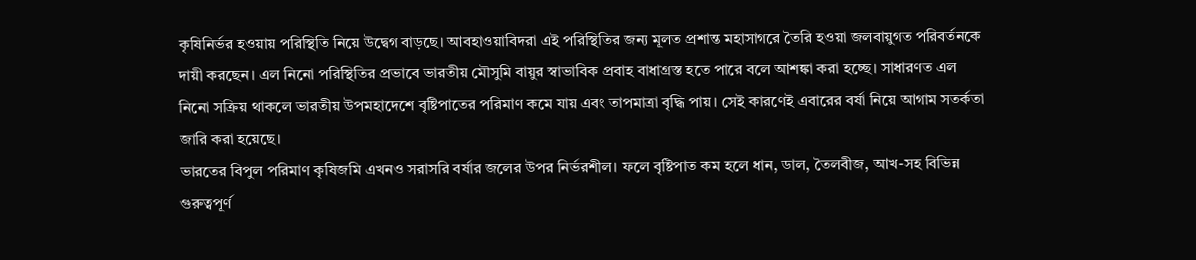কৃষিনির্ভর হওয়ায় পরিস্থিতি নিয়ে উদ্বেগ বাড়ছে। আবহাওয়াবিদরা এই পরিস্থিতির জন্য মূলত প্রশান্ত মহাসাগরে তৈরি হওয়া জলবায়ুগত পরিবর্তনকে দায়ী করছেন। এল নিনো পরিস্থিতির প্রভাবে ভারতীয় মৌসুমি বায়ুর স্বাভাবিক প্রবাহ বাধাগ্রস্ত হতে পারে বলে আশঙ্কা করা হচ্ছে। সাধারণত এল নিনো সক্রিয় থাকলে ভারতীয় উপমহাদেশে বৃষ্টিপাতের পরিমাণ কমে যায় এবং তাপমাত্রা বৃদ্ধি পায়। সেই কারণেই এবারের বর্ষা নিয়ে আগাম সতর্কতা জারি করা হয়েছে।
ভারতের বিপুল পরিমাণ কৃষিজমি এখনও সরাসরি বর্ষার জলের উপর নির্ভরশীল। ফলে বৃষ্টিপাত কম হলে ধান, ডাল, তৈলবীজ, আখ-সহ বিভিন্ন গুরুত্বপূর্ণ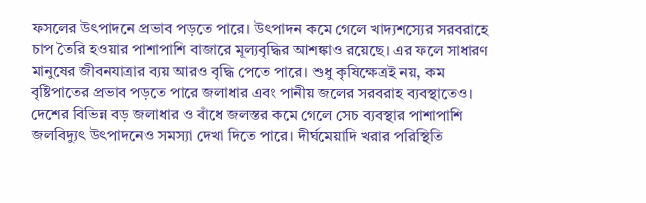ফসলের উৎপাদনে প্রভাব পড়তে পারে। উৎপাদন কমে গেলে খাদ্যশস্যের সরবরাহে চাপ তৈরি হওয়ার পাশাপাশি বাজারে মূল্যবৃদ্ধির আশঙ্কাও রয়েছে। এর ফলে সাধারণ মানুষের জীবনযাত্রার ব্যয় আরও বৃদ্ধি পেতে পারে। শুধু কৃষিক্ষেত্রই নয়, কম বৃষ্টিপাতের প্রভাব পড়তে পারে জলাধার এবং পানীয় জলের সরবরাহ ব্যবস্থাতেও। দেশের বিভিন্ন বড় জলাধার ও বাঁধে জলস্তর কমে গেলে সেচ ব্যবস্থার পাশাপাশি জলবিদ্যুৎ উৎপাদনেও সমস্যা দেখা দিতে পারে। দীর্ঘমেয়াদি খরার পরিস্থিতি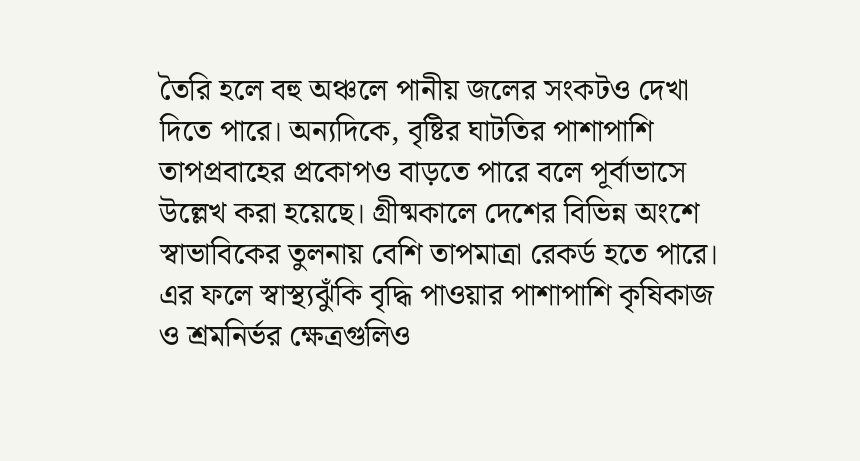তৈরি হলে বহু অঞ্চলে পানীয় জলের সংকটও দেখা দিতে পারে। অন্যদিকে, বৃষ্টির ঘাটতির পাশাপাশি তাপপ্রবাহের প্রকোপও বাড়তে পারে বলে পূর্বাভাসে উল্লেখ করা হয়েছে। গ্রীষ্মকালে দেশের বিভিন্ন অংশে স্বাভাবিকের তুলনায় বেশি তাপমাত্রা রেকর্ড হতে পারে। এর ফলে স্বাস্থ্যঝুঁকি বৃদ্ধি পাওয়ার পাশাপাশি কৃষিকাজ ও শ্রমনির্ভর ক্ষেত্রগুলিও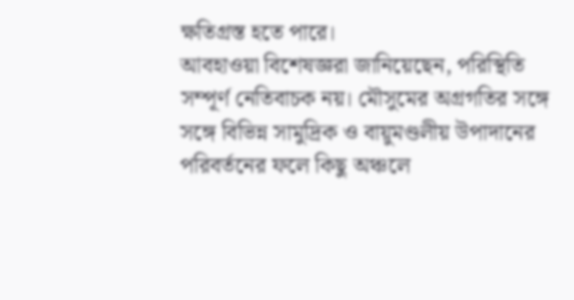ক্ষতিগ্রস্ত হতে পারে।
আবহাওয়া বিশেষজ্ঞরা জানিয়েছেন, পরিস্থিতি সম্পূর্ণ নেতিবাচক নয়। মৌসুমের অগ্রগতির সঙ্গে সঙ্গে বিভিন্ন সামুদ্রিক ও বায়ুমণ্ডলীয় উপাদানের পরিবর্তনের ফলে কিছু অঞ্চলে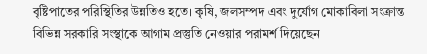বৃষ্টিপাতের পরিস্থিতির উন্নতিও হতে। কৃষি, জলসম্পদ এবং দুর্যোগ মোকাবিলা সংক্রান্ত বিভিন্ন সরকারি সংস্থাকে আগাম প্রস্তুতি নেওয়ার পরামর্শ দিয়েছেন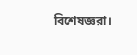বিশেষজ্ঞরা।